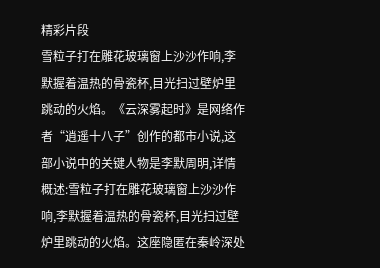精彩片段
雪粒子打在雕花玻璃窗上沙沙作响,李默握着温热的骨瓷杯,目光扫过壁炉里跳动的火焰。《云深雾起时》是网络作者“逍遥十八子”创作的都市小说,这部小说中的关键人物是李默周明,详情概述:雪粒子打在雕花玻璃窗上沙沙作响,李默握着温热的骨瓷杯,目光扫过壁炉里跳动的火焰。这座隐匿在秦岭深处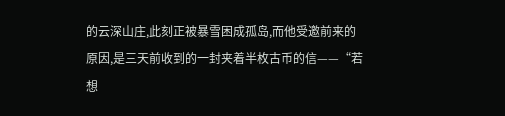的云深山庄,此刻正被暴雪困成孤岛,而他受邀前来的原因,是三天前收到的一封夹着半枚古币的信——“若想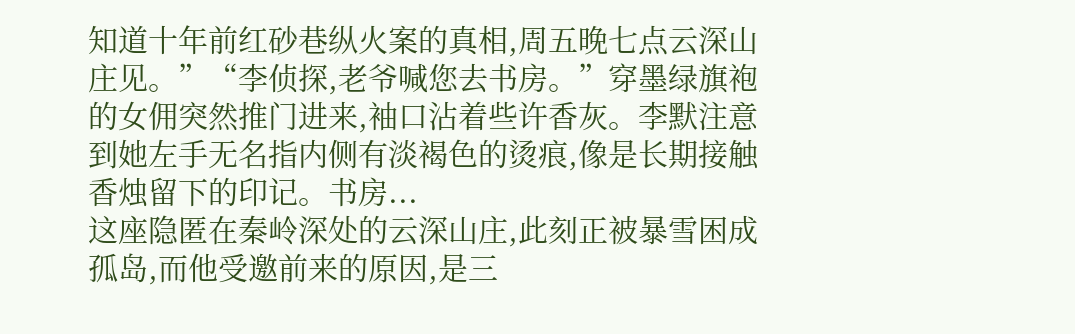知道十年前红砂巷纵火案的真相,周五晚七点云深山庄见。”“李侦探,老爷喊您去书房。”穿墨绿旗袍的女佣突然推门进来,袖口沾着些许香灰。李默注意到她左手无名指内侧有淡褐色的烫痕,像是长期接触香烛留下的印记。书房...
这座隐匿在秦岭深处的云深山庄,此刻正被暴雪困成孤岛,而他受邀前来的原因,是三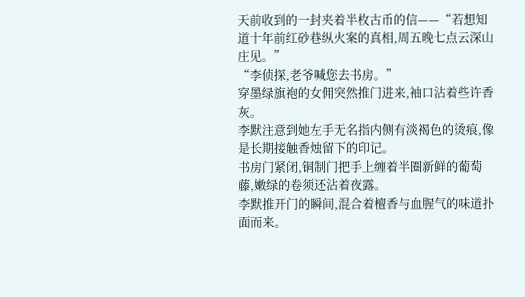天前收到的一封夹着半枚古币的信——“若想知道十年前红砂巷纵火案的真相,周五晚七点云深山庄见。”
“李侦探,老爷喊您去书房。”
穿墨绿旗袍的女佣突然推门进来,袖口沾着些许香灰。
李默注意到她左手无名指内侧有淡褐色的烫痕,像是长期接触香烛留下的印记。
书房门紧闭,铜制门把手上缠着半圈新鲜的葡萄藤,嫩绿的卷须还沾着夜露。
李默推开门的瞬间,混合着檀香与血腥气的味道扑面而来。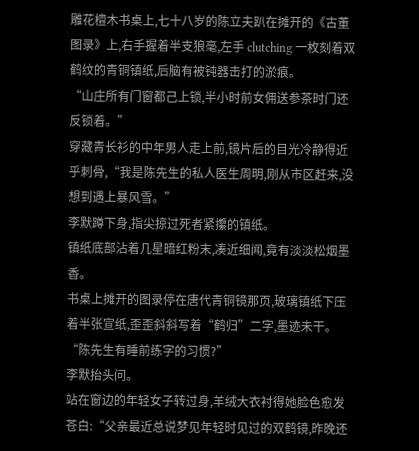雕花檀木书桌上,七十八岁的陈立夫趴在摊开的《古董图录》上,右手握着半支狼毫,左手 clutching 一枚刻着双鹤纹的青铜镇纸,后脑有被钝器击打的淤痕。
“山庄所有门窗都己上锁,半小时前女佣送参茶时门还反锁着。”
穿藏青长衫的中年男人走上前,镜片后的目光冷静得近乎刺骨,“我是陈先生的私人医生周明,刚从市区赶来,没想到遇上暴风雪。”
李默蹲下身,指尖掠过死者紧攥的镇纸。
镇纸底部沾着几星暗红粉末,凑近细闻,竟有淡淡松烟墨香。
书桌上摊开的图录停在唐代青铜镜那页,玻璃镇纸下压着半张宣纸,歪歪斜斜写着“鹤归”二字,墨迹未干。
“陈先生有睡前练字的习惯?”
李默抬头问。
站在窗边的年轻女子转过身,羊绒大衣衬得她脸色愈发苍白:“父亲最近总说梦见年轻时见过的双鹤镜,昨晚还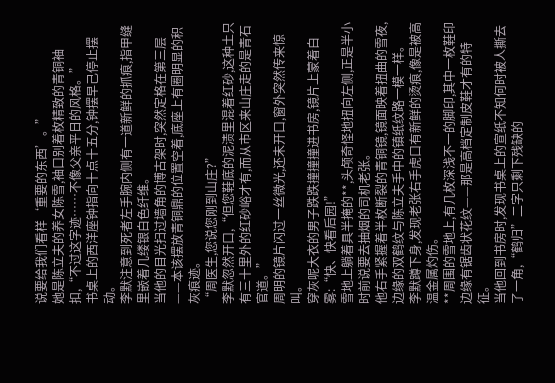说要给我们看样‘重要的东西’。”
她是陈立夫的养女陈雪,袖口别着枚精致的青铜袖扣,“不过这字迹……不像父亲平日的风格。”
书桌上的西洋座钟指向十点十五分,钟摆早己停止摆动。
李默注意到死者左手腕内侧有一道新鲜的抓痕,指甲缝里嵌着几缕银白色纤维。
当他的目光扫过墙角的博古架时,突然定格在第三层——本该摆放青铜鼎的位置空着,底座上有圈明显的积灰痕迹。
“周医生,您说您刚到山庄?”
李默忽然开口,“但您鞋底的泥渍里混着红砂,这种土只有三十里外的红砂峪才有,而从市区来山庄走的是青石官道。”
周明的镜片闪过一丝微光,还未开口,窗外突然传来惊叫。
穿灰呢大衣的男子跌跌撞撞撞进书房,镜片上蒙着白雾:“快、快看后园!”
雪地上躺着具半掩的**,头颅奇怪地扭向左侧,正是半小时前说要去抽烟的司机老张。
他右手紧握着半枚断裂的青铜镜,镜面映着扭曲的雪夜,边缘的双鹤纹与陈立夫手中的镇纸纹路一模一样。
李默蹲下身,发现老张右手虎口有新鲜的烫痕,像是被高温金属灼伤。
**周围的雪地上,有几枚深浅不一的脚印,其中一枚鞋印边缘有锯齿状花纹——那是高档定制皮鞋才有的特征。
当他回到书房时,发现书桌上的宣纸不知何时被人撕去了一角,“鹤归”二字只剩下残缺的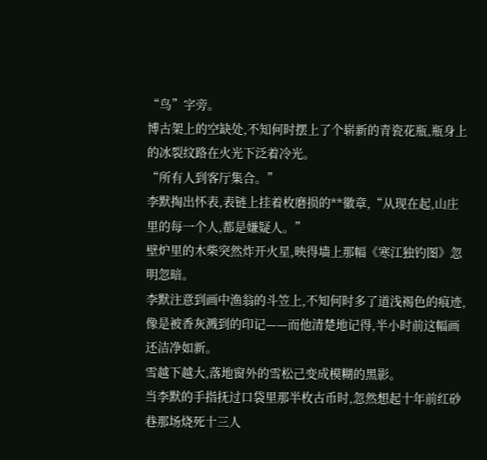“鸟”字旁。
博古架上的空缺处,不知何时摆上了个崭新的青瓷花瓶,瓶身上的冰裂纹路在火光下泛着冷光。
“所有人到客厅集合。”
李默掏出怀表,表链上挂着枚磨损的**徽章,“从现在起,山庄里的每一个人,都是嫌疑人。”
壁炉里的木柴突然炸开火星,映得墙上那幅《寒江独钓图》忽明忽暗。
李默注意到画中渔翁的斗笠上,不知何时多了道浅褐色的痕迹,像是被香灰溅到的印记——而他清楚地记得,半小时前这幅画还洁净如新。
雪越下越大,落地窗外的雪松己变成模糊的黑影。
当李默的手指抚过口袋里那半枚古币时,忽然想起十年前红砂巷那场烧死十三人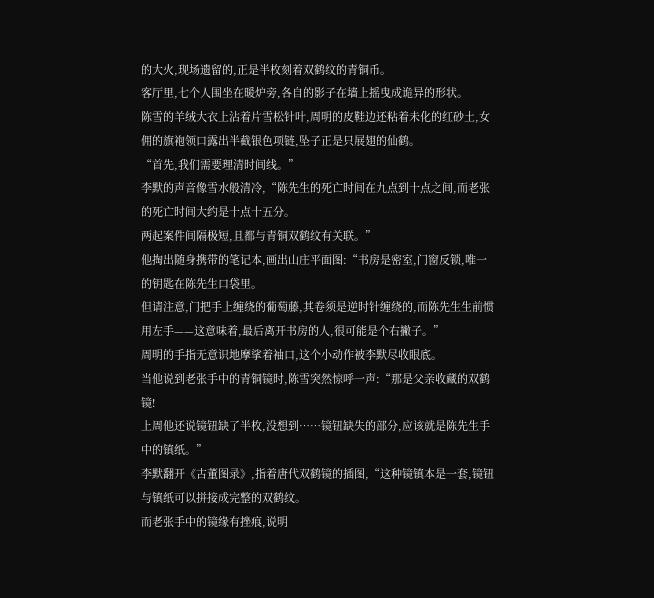的大火,现场遗留的,正是半枚刻着双鹤纹的青铜币。
客厅里,七个人围坐在暖炉旁,各自的影子在墙上摇曳成诡异的形状。
陈雪的羊绒大衣上沾着片雪松针叶,周明的皮鞋边还粘着未化的红砂土,女佣的旗袍领口露出半截银色项链,坠子正是只展翅的仙鹤。
“首先,我们需要理清时间线。”
李默的声音像雪水般清冷,“陈先生的死亡时间在九点到十点之间,而老张的死亡时间大约是十点十五分。
两起案件间隔极短,且都与青铜双鹤纹有关联。”
他掏出随身携带的笔记本,画出山庄平面图:“书房是密室,门窗反锁,唯一的钥匙在陈先生口袋里。
但请注意,门把手上缠绕的葡萄藤,其卷须是逆时针缠绕的,而陈先生生前惯用左手——这意味着,最后离开书房的人,很可能是个右撇子。”
周明的手指无意识地摩挲着袖口,这个小动作被李默尽收眼底。
当他说到老张手中的青铜镜时,陈雪突然惊呼一声:“那是父亲收藏的双鹤镜!
上周他还说镜钮缺了半枚,没想到……镜钮缺失的部分,应该就是陈先生手中的镇纸。”
李默翻开《古董图录》,指着唐代双鹤镜的插图,“这种镜镇本是一套,镜钮与镇纸可以拼接成完整的双鹤纹。
而老张手中的镜缘有挫痕,说明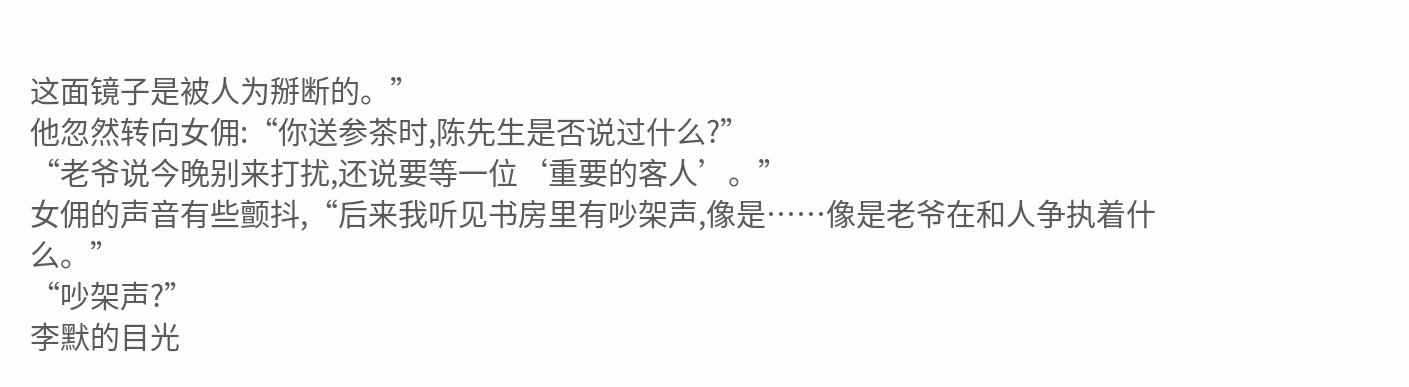这面镜子是被人为掰断的。”
他忽然转向女佣:“你送参茶时,陈先生是否说过什么?”
“老爷说今晚别来打扰,还说要等一位‘重要的客人’。”
女佣的声音有些颤抖,“后来我听见书房里有吵架声,像是……像是老爷在和人争执着什么。”
“吵架声?”
李默的目光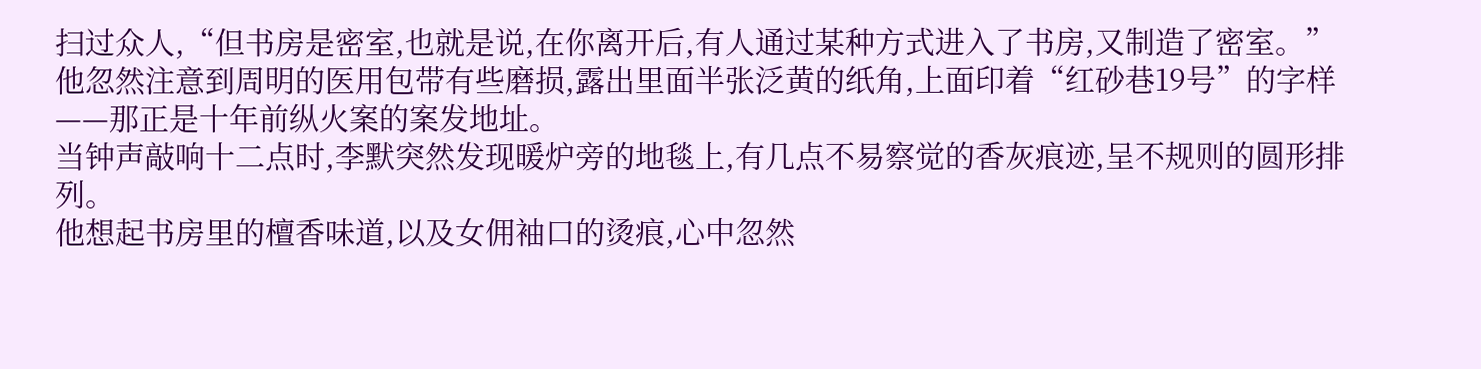扫过众人,“但书房是密室,也就是说,在你离开后,有人通过某种方式进入了书房,又制造了密室。”
他忽然注意到周明的医用包带有些磨损,露出里面半张泛黄的纸角,上面印着“红砂巷19号”的字样——那正是十年前纵火案的案发地址。
当钟声敲响十二点时,李默突然发现暖炉旁的地毯上,有几点不易察觉的香灰痕迹,呈不规则的圆形排列。
他想起书房里的檀香味道,以及女佣袖口的烫痕,心中忽然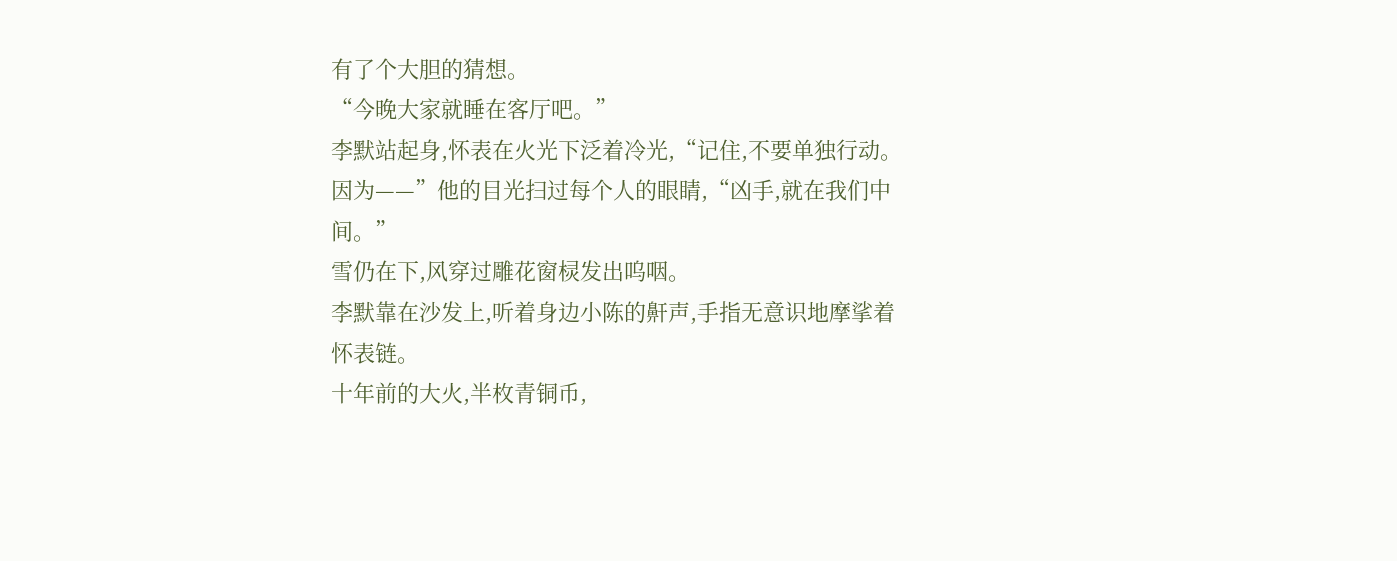有了个大胆的猜想。
“今晚大家就睡在客厅吧。”
李默站起身,怀表在火光下泛着冷光,“记住,不要单独行动。
因为——”他的目光扫过每个人的眼睛,“凶手,就在我们中间。”
雪仍在下,风穿过雕花窗棂发出呜咽。
李默靠在沙发上,听着身边小陈的鼾声,手指无意识地摩挲着怀表链。
十年前的大火,半枚青铜币,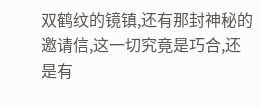双鹤纹的镜镇,还有那封神秘的邀请信,这一切究竟是巧合,还是有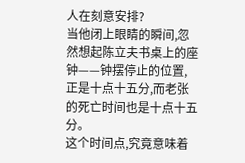人在刻意安排?
当他闭上眼睛的瞬间,忽然想起陈立夫书桌上的座钟——钟摆停止的位置,正是十点十五分,而老张的死亡时间也是十点十五分。
这个时间点,究竟意味着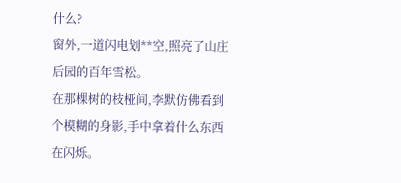什么?
窗外,一道闪电划**空,照亮了山庄后园的百年雪松。
在那棵树的枝桠间,李默仿佛看到个模糊的身影,手中拿着什么东西在闪烁。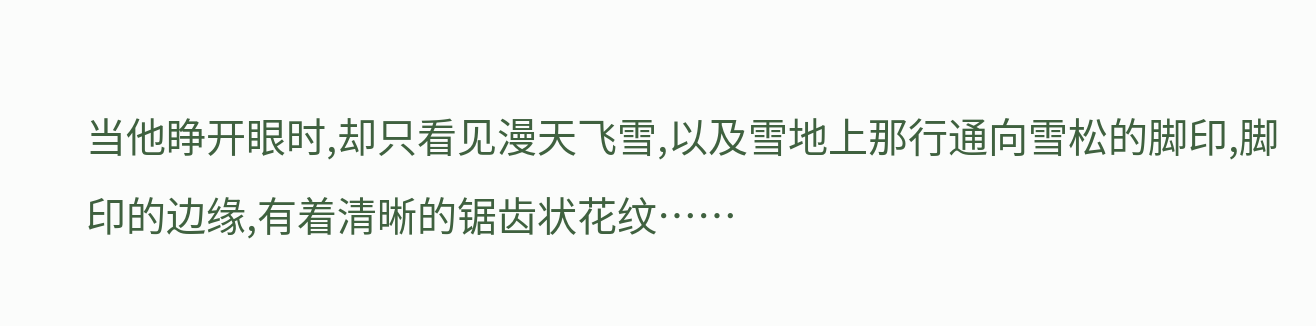当他睁开眼时,却只看见漫天飞雪,以及雪地上那行通向雪松的脚印,脚印的边缘,有着清晰的锯齿状花纹……